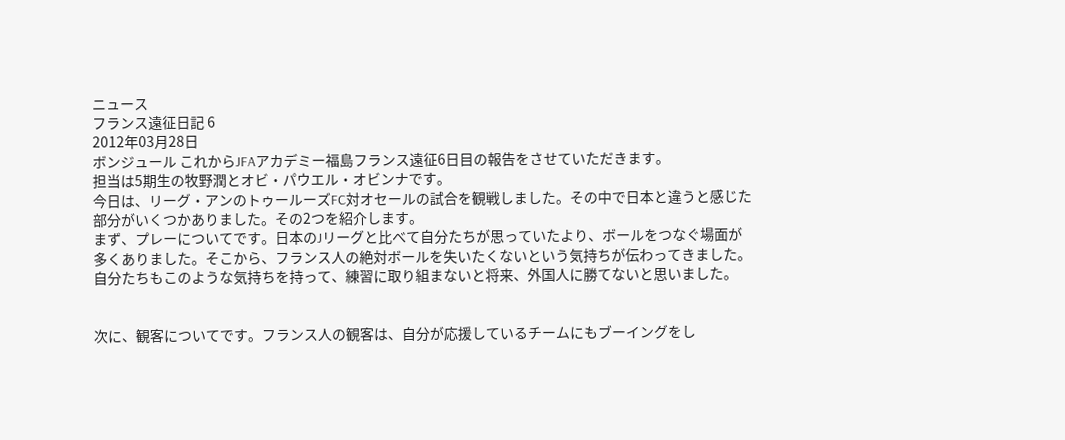ニュース
フランス遠征日記 6
2012年03月28日
ボンジュール これからJFAアカデミー福島フランス遠征6日目の報告をさせていただきます。
担当は5期生の牧野潤とオビ・パウエル・オビンナです。
今日は、リーグ・アンのトゥールーズFC対オセールの試合を観戦しました。その中で日本と違うと感じた
部分がいくつかありました。その2つを紹介します。
まず、プレーについてです。日本のJリーグと比べて自分たちが思っていたより、ボールをつなぐ場面が
多くありました。そこから、フランス人の絶対ボールを失いたくないという気持ちが伝わってきました。
自分たちもこのような気持ちを持って、練習に取り組まないと将来、外国人に勝てないと思いました。


次に、観客についてです。フランス人の観客は、自分が応援しているチームにもブーイングをし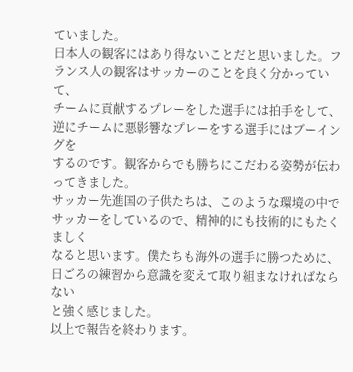ていました。
日本人の観客にはあり得ないことだと思いました。フランス人の観客はサッカーのことを良く分かっていて、
チームに貢献するプレーをした選手には拍手をして、逆にチームに悪影響なプレーをする選手にはブーイングを
するのです。観客からでも勝ちにこだわる姿勢が伝わってきました。
サッカー先進国の子供たちは、このような環境の中でサッカーをしているので、精神的にも技術的にもたくましく
なると思います。僕たちも海外の選手に勝つために、日ごろの練習から意識を変えて取り組まなければならない
と強く感じました。
以上で報告を終わります。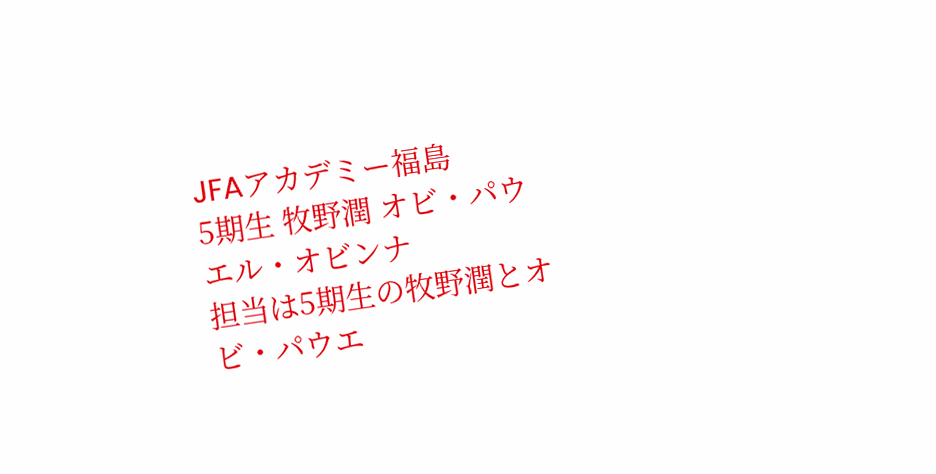JFAアカデミー福島
5期生 牧野潤 オビ・パウエル・オビンナ
担当は5期生の牧野潤とオビ・パウエ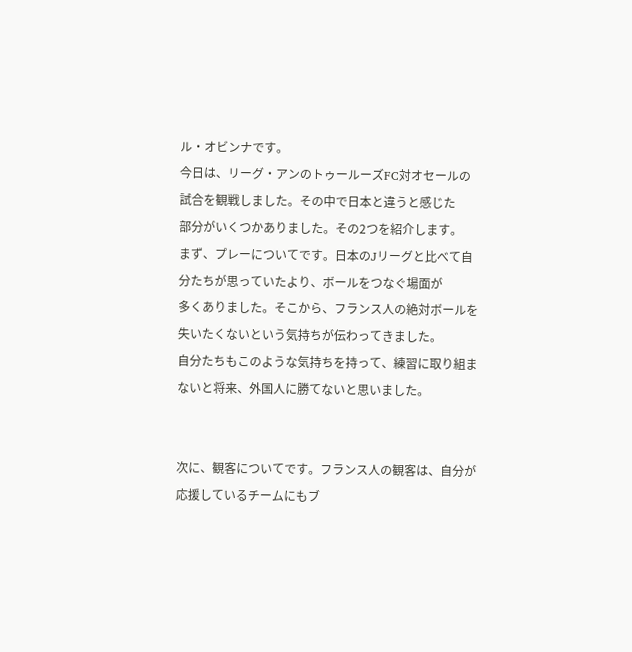ル・オビンナです。
今日は、リーグ・アンのトゥールーズFC対オセールの試合を観戦しました。その中で日本と違うと感じた
部分がいくつかありました。その2つを紹介します。
まず、プレーについてです。日本のJリーグと比べて自分たちが思っていたより、ボールをつなぐ場面が
多くありました。そこから、フランス人の絶対ボールを失いたくないという気持ちが伝わってきました。
自分たちもこのような気持ちを持って、練習に取り組まないと将来、外国人に勝てないと思いました。


次に、観客についてです。フランス人の観客は、自分が応援しているチームにもブ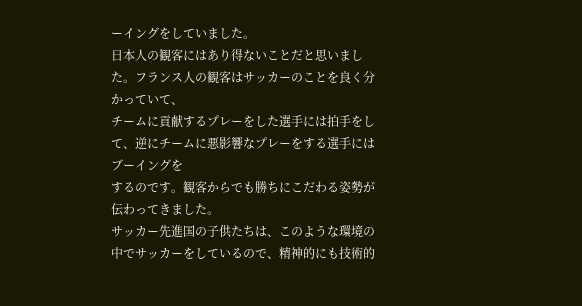ーイングをしていました。
日本人の観客にはあり得ないことだと思いました。フランス人の観客はサッカーのことを良く分かっていて、
チームに貢献するプレーをした選手には拍手をして、逆にチームに悪影響なプレーをする選手にはブーイングを
するのです。観客からでも勝ちにこだわる姿勢が伝わってきました。
サッカー先進国の子供たちは、このような環境の中でサッカーをしているので、精神的にも技術的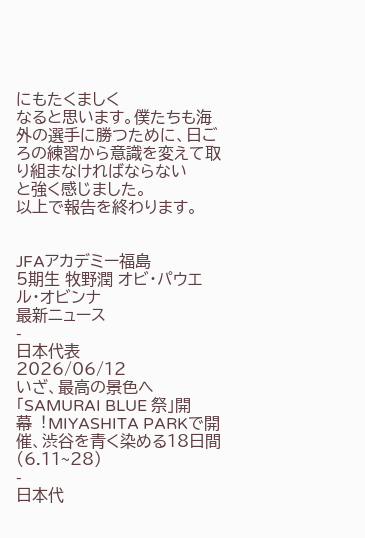にもたくましく
なると思います。僕たちも海外の選手に勝つために、日ごろの練習から意識を変えて取り組まなければならない
と強く感じました。
以上で報告を終わります。


JFAアカデミー福島
5期生 牧野潤 オビ・パウエル・オビンナ
最新ニュース
-
日本代表
2026/06/12
いざ、最高の景色へ 「SAMURAI BLUE 祭」開幕︕MIYASHITA PARKで開催、渋谷を青く染める18日間 (6.11~28)
-
日本代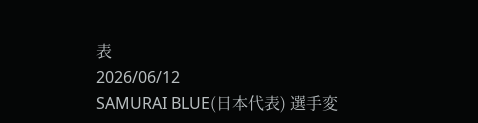表
2026/06/12
SAMURAI BLUE(日本代表) 選手変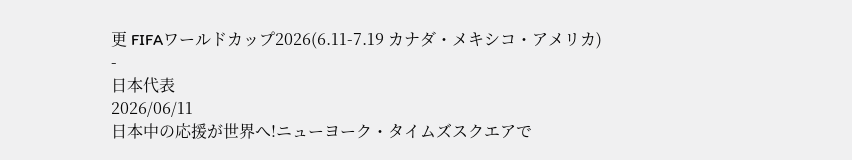更 FIFAワールドカップ2026(6.11-7.19 カナダ・メキシコ・アメリカ)
-
日本代表
2026/06/11
日本中の応援が世界へ!ニューヨーク・タイムズスクエアで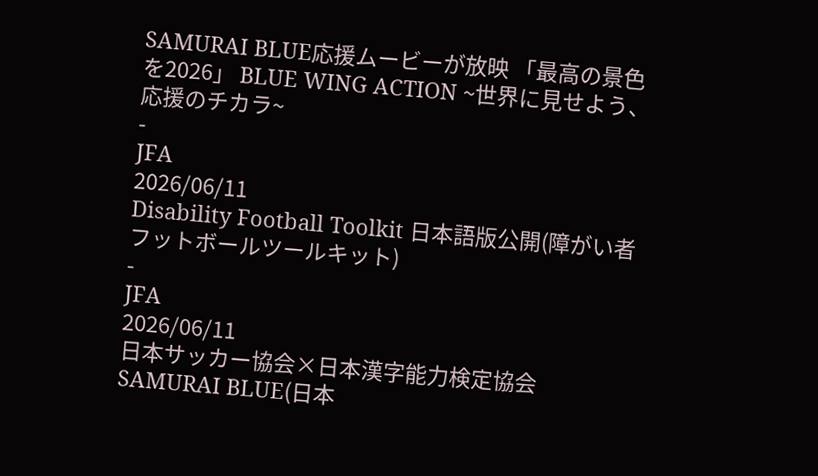SAMURAI BLUE応援ムービーが放映 「最高の景色を2026」 BLUE WING ACTION ~世界に見せよう、応援のチカラ~
-
JFA
2026/06/11
Disability Football Toolkit 日本語版公開(障がい者フットボールツールキット)
-
JFA
2026/06/11
日本サッカー協会×日本漢字能力検定協会 SAMURAI BLUE(日本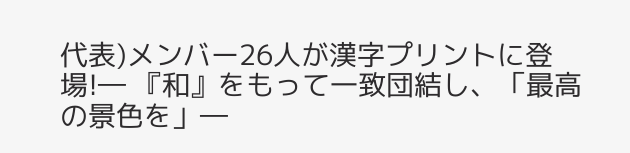代表)メンバー26人が漢字プリントに登場!― 『和』をもって一致団結し、「最高の景色を」―